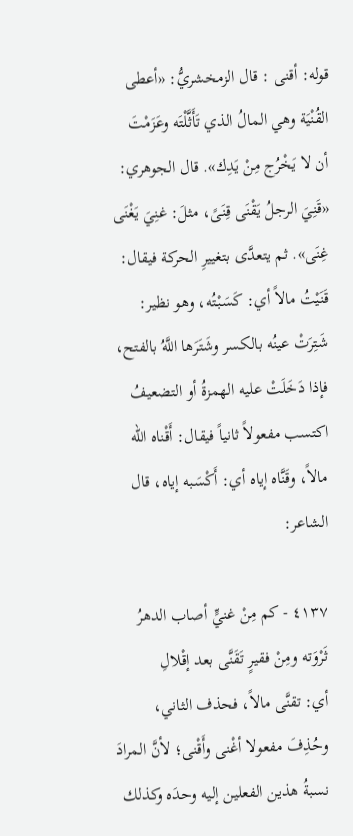قوله: أقنى : قال الزمخشريُّ: «أعطى القُنْيَة وهي المالُ الذي تَأَثَّلْتَه وعَزَمْتَ أن لا يَخْرُج مِنْ يَدِك». قال الجوهري: «قَنِيَ الرجلُ يَقْنَى قِنَىً، مثلَ: غنِيَ يَغْنَى غِنَى». ثم يتعدَّى بتغييرِ الحركة فيقال: قَنَيْتُ مالاً أي: كَسَبْتُه، وهو نظير: شَتِرَتْ عينُه بالكسر وشَتَرَها اللَّهُ بالفتح، فإذا دَخَلَتْ عليه الهمزةُ أو التضعيفُ اكتسب مفعولاً ثانياً فيقال: أَقْناه الله مالاً، وقَنَّاه إياه أي: أَكْسَبه إياه، قال الشاعر:

٤١٣٧ - كم مِنْ غنيٍّ أصاب الدهرُ ثَرْوَته ومِنْ فقيرٍ تَقَنَّى بعد إقْلالِ
أي: تقنَّى مالاً، فحذف الثاني، وحُذِفَ مفعولا أغْنى وأَقْنى؛ لأنَّ المرادَ نسبةُ هذين الفعلين إليه وحدَه وكذلك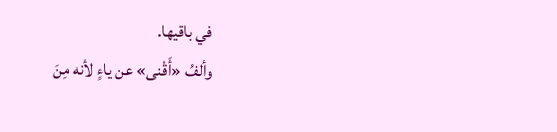في باقيها.
وألفُ «أَقْنى» عن ياءٍ لأنه مِنَ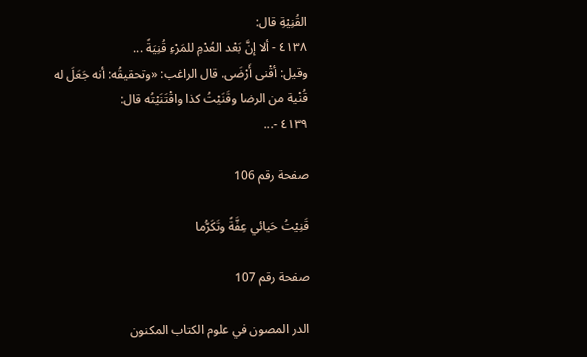القُنِيْةِ قال:
٤١٣٨ - ألا إنَّ بَعْد العُدْمِ للمَرْءِ قُنِيَةً ...
وقيل: أقْنى أَرْضَى. قال الراغب: «وتحقيقُه: أنه جَعَلَ له قُنْية من الرضا وقَنَيْتُ كذا واقْتَنَيْتُه قال:
٤١٣٩ -...

صفحة رقم 106

قَنِيْتُ حَيائي عِفَّةً وتَكَرُّما

صفحة رقم 107

الدر المصون في علوم الكتاب المكنون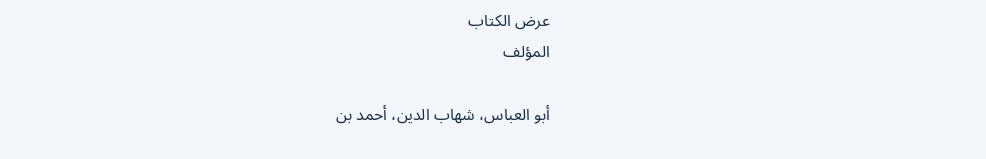عرض الكتاب
المؤلف

أبو العباس، شهاب الدين، أحمد بن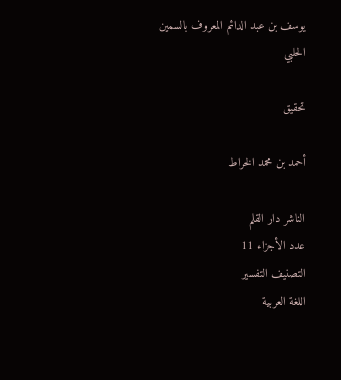يوسف بن عبد الدائم المعروف بالسمين الحلبي

تحقيق

أحمد بن محمد الخراط

الناشر دار القلم
عدد الأجزاء 11
التصنيف التفسير
اللغة العربية